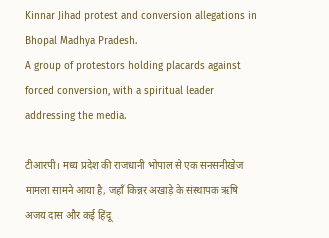Kinnar Jihad protest and conversion allegations in Bhopal Madhya Pradesh.
A group of protestors holding placards against forced conversion, with a spiritual leader addressing the media.

टीआरपी। मध्य प्रदेश की राजधानी भोपाल से एक सनसनीखेज मामला सामने आया है, जहाँ किन्नर अखाड़े के संस्थापक ऋषि अजय दास और कई हिंदू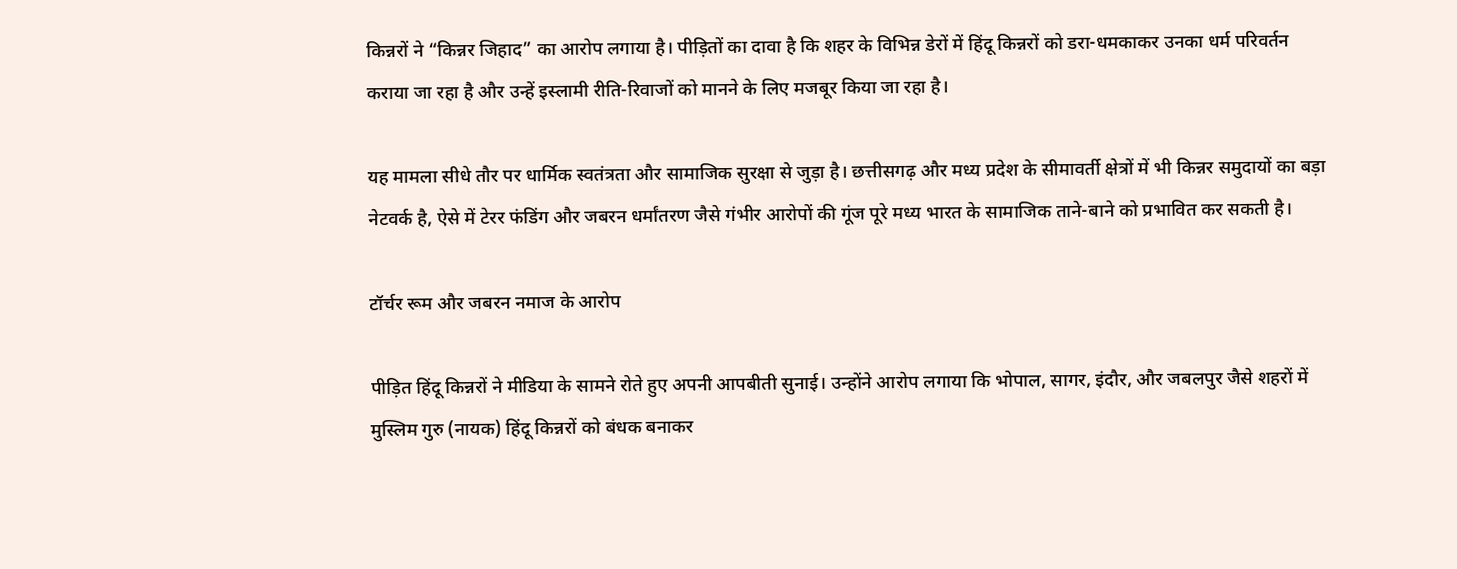किन्नरों ने “किन्नर जिहाद” का आरोप लगाया है। पीड़ितों का दावा है कि शहर के विभिन्न डेरों में हिंदू किन्नरों को डरा-धमकाकर उनका धर्म परिवर्तन कराया जा रहा है और उन्हें इस्लामी रीति-रिवाजों को मानने के लिए मजबूर किया जा रहा है।

यह मामला सीधे तौर पर धार्मिक स्वतंत्रता और सामाजिक सुरक्षा से जुड़ा है। छत्तीसगढ़ और मध्य प्रदेश के सीमावर्ती क्षेत्रों में भी किन्नर समुदायों का बड़ा नेटवर्क है, ऐसे में टेरर फंडिंग और जबरन धर्मांतरण जैसे गंभीर आरोपों की गूंज पूरे मध्य भारत के सामाजिक ताने-बाने को प्रभावित कर सकती है।

टॉर्चर रूम और जबरन नमाज के आरोप

पीड़ित हिंदू किन्नरों ने मीडिया के सामने रोते हुए अपनी आपबीती सुनाई। उन्होंने आरोप लगाया कि भोपाल, सागर, इंदौर, और जबलपुर जैसे शहरों में मुस्लिम गुरु (नायक) हिंदू किन्नरों को बंधक बनाकर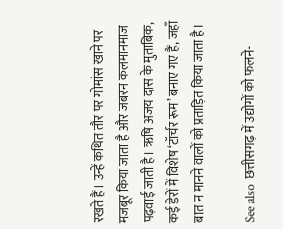रखते हैं। उन्हें कथित तौर पर गोमांस खाने पर मजबूर किया जाता है और जबरन कलमानमाज पढ़वाई जाती है। ऋषि अजय दास के मुताबिक, कई डेरों में विशेष ‘टॉर्चर रूम’ बनाए गए हैं, जहाँ बात न मानने वालों को प्रताड़ित किया जाता है।

See also  छत्तीसगढ़ में उद्योगों को फलने-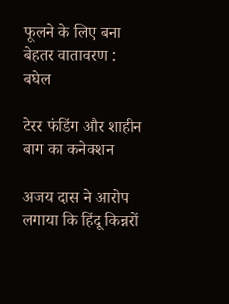फूलने के लिए बना बेहतर वातावरण : बघेल

टेरर फंडिंग और शाहीन बाग का कनेक्शन

अजय दास ने आरोप लगाया कि हिंदू किन्नरों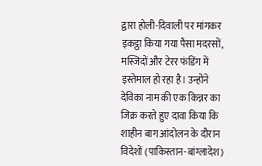द्वारा होली-दिवाली पर मांगकर इकट्ठा किया गया पैसा मदरसों, मस्जिदों और टेरर फंडिंग में इस्तेमाल हो रहा है। उन्होंने देविका नाम की एक किन्नर का जिक्र करते हुए दावा किया कि शाहीन बाग आंदोलन के दौरान विदेशों (पाकिस्तान-बांग्लादेश)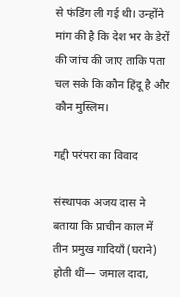से फंडिंग ली गई थी। उन्होंने मांग की है कि देश भर के डेरों की जांच की जाए ताकि पता चल सके कि कौन हिंदू है और कौन मुस्लिम।

गद्दी परंपरा का विवाद

संस्थापक अजय दास ने बताया कि प्राचीन काल में तीन प्रमुख गादियाँ (घराने) होती थीं— जमाल दादा,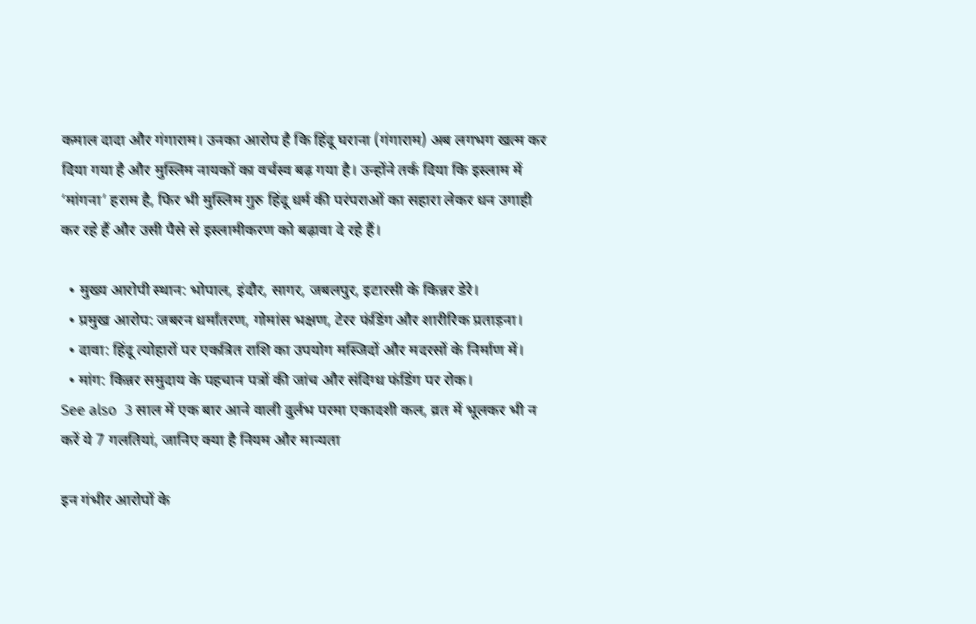कमाल दादा और गंगाराम। उनका आरोप है कि हिंदू घराना (गंगाराम) अब लगभग खत्म कर दिया गया है और मुस्लिम नायकों का वर्चस्व बढ़ गया है। उन्होंने तर्क दिया कि इस्लाम में ‘मांगना’ हराम है, फिर भी मुस्लिम गुरु हिंदू धर्म की परंपराओं का सहारा लेकर धन उगाही कर रहे हैं और उसी पैसे से इस्लामीकरण को बढ़ावा दे रहे हैं।

  • मुख्य आरोपी स्थान: भोपाल, इंदौर, सागर, जबलपुर, इटारसी के किन्नर डेरे।
  • प्रमुख आरोप: जबरन धर्मांतरण, गोमांस भक्षण, टेरर फंडिंग और शारीरिक प्रताड़ना।
  • दावा: हिंदू त्योहारों पर एकत्रित राशि का उपयोग मस्जिदों और मदरसों के निर्माण में।
  • मांग: किन्नर समुदाय के पहचान पत्रों की जांच और संदिग्ध फंडिंग पर रोक।
See also  3 साल में एक बार आने वाली दुर्लभ परमा एकादशी कल, व्रत में भूलकर भी न करें ये 7 गलतियां, जानिए क्या है नियम और मान्यता

इन गंभीर आरोपों के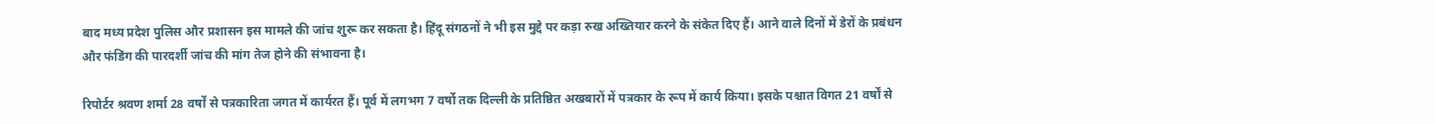बाद मध्य प्रदेश पुलिस और प्रशासन इस मामले की जांच शुरू कर सकता है। हिंदू संगठनों ने भी इस मुद्दे पर कड़ा रुख अख्तियार करने के संकेत दिए हैं। आने वाले दिनों में डेरों के प्रबंधन और फंडिंग की पारदर्शी जांच की मांग तेज होने की संभावना है।

रिपोर्टर श्रवण शर्मा 28 वर्षों से पत्रकारिता जगत में कार्यरत हैं। पूर्व में लगभग 7 वर्षो तक दिल्ली के प्रतिष्ठित अखबारों में पत्रकार के रूप में कार्य किया। इसके पश्चात विगत 21 वर्षों से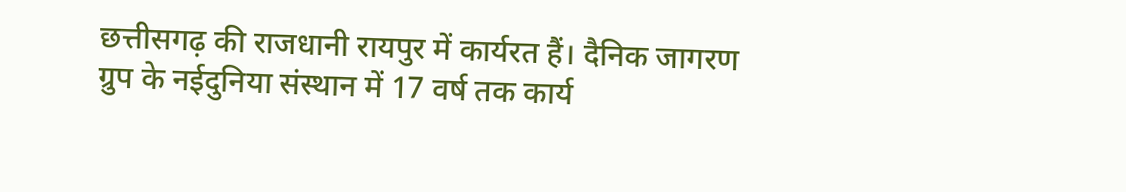छत्तीसगढ़ की राजधानी रायपुर में कार्यरत हैं। दैनिक जागरण ग्रुप के नईदुनिया संस्थान में 17 वर्ष तक कार्य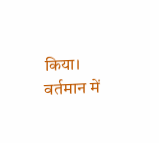किया। वर्तमान में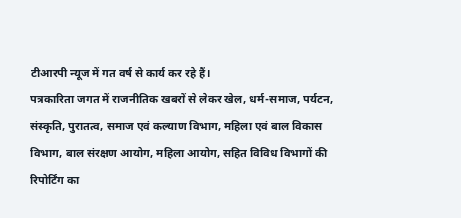टीआरपी न्यूज में गत वर्ष से कार्य कर रहे हैं।
पत्रकारिता जगत में राजनीतिक खबरों से लेकर खेल, धर्म-समाज, पर्यटन, संस्कृति, पुरातत्व, समाज एवं कल्याण विभाग, महिला एवं बाल विकास विभाग, बाल संरक्षण आयोग, महिला आयोग, सहित विविध विभागों की रिपोर्टिंग का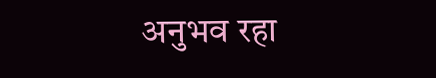अनुभव रहा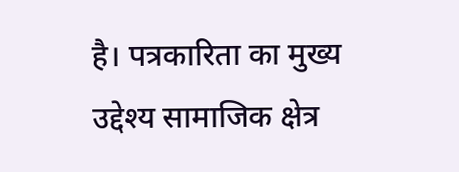है। पत्रकारिता का मुख्य उद्देश्य सामाजिक क्षेत्र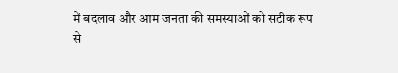में बदलाव और आम जनता की समस्याओं को सटीक रूप से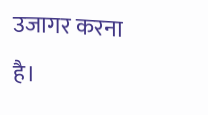उजागर करना है।